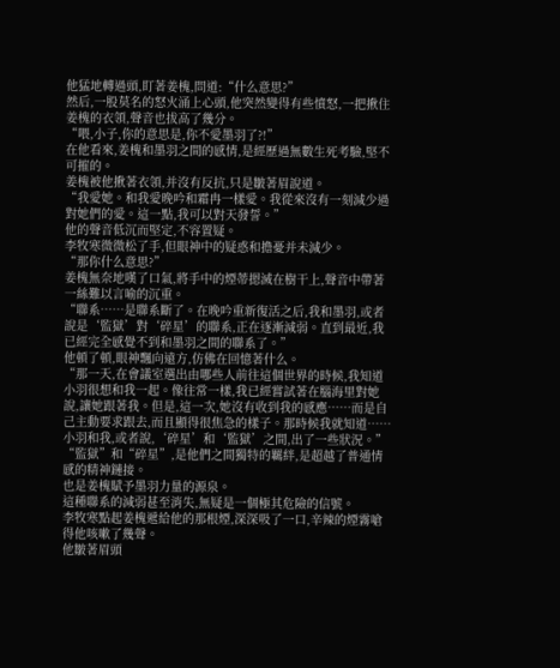他猛地轉過頭,盯著姜槐,問道:“什么意思?”
然后,一股莫名的怒火涌上心頭,他突然變得有些憤怒,一把揪住姜槐的衣領,聲音也拔高了幾分。
“喂,小子,你的意思是,你不愛墨羽了?!”
在他看來,姜槐和墨羽之間的感情,是經歷過無數生死考驗,堅不可摧的。
姜槐被他揪著衣領,并沒有反抗,只是皺著眉說道。
“我愛她。和我愛晚吟和霜冉一樣愛。我從來沒有一刻減少過對她們的愛。這一點,我可以對天發誓。”
他的聲音低沉而堅定,不容置疑。
李牧寒微微松了手,但眼神中的疑惑和擔憂并未減少。
“那你什么意思?”
姜槐無奈地嘆了口氣,將手中的煙蒂摁滅在樹干上,聲音中帶著一絲難以言喻的沉重。
“聯系……是聯系斷了。在晚吟重新復活之后,我和墨羽,或者說是‘監獄’對‘碎星’的聯系,正在逐漸減弱。直到最近,我已經完全感覺不到和墨羽之間的聯系了。”
他頓了頓,眼神飄向遠方,仿佛在回憶著什么。
“那一天,在會議室選出由哪些人前往這個世界的時候,我知道小羽很想和我一起。像往常一樣,我已經嘗試著在腦海里對她說,讓她跟著我。但是,這一次,她沒有收到我的感應……而是自己主動要求跟去,而且顯得很焦急的樣子。那時候我就知道……小羽和我,或者說,‘碎星’和‘監獄’之間,出了一些狀況。”
“監獄”和“碎星”,是他們之間獨特的羈絆,是超越了普通情感的精神鏈接。
也是姜槐賦予墨羽力量的源泉。
這種聯系的減弱甚至消失,無疑是一個極其危險的信號。
李牧寒點起姜槐遞給他的那根煙,深深吸了一口,辛辣的煙霧嗆得他咳嗽了幾聲。
他皺著眉頭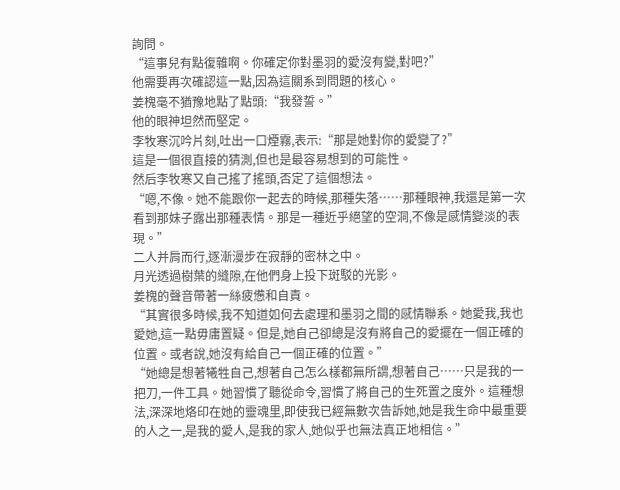詢問。
“這事兒有點復雜啊。你確定你對墨羽的愛沒有變,對吧?”
他需要再次確認這一點,因為這關系到問題的核心。
姜槐毫不猶豫地點了點頭:“我發誓。”
他的眼神坦然而堅定。
李牧寒沉吟片刻,吐出一口煙霧,表示:“那是她對你的愛變了?”
這是一個很直接的猜測,但也是最容易想到的可能性。
然后李牧寒又自己搖了搖頭,否定了這個想法。
“嗯,不像。她不能跟你一起去的時候,那種失落……那種眼神,我還是第一次看到那妹子露出那種表情。那是一種近乎絕望的空洞,不像是感情變淡的表現。”
二人并肩而行,逐漸漫步在寂靜的密林之中。
月光透過樹葉的縫隙,在他們身上投下斑駁的光影。
姜槐的聲音帶著一絲疲憊和自責。
“其實很多時候,我不知道如何去處理和墨羽之間的感情聯系。她愛我,我也愛她,這一點毋庸置疑。但是,她自己卻總是沒有將自己的愛擺在一個正確的位置。或者說,她沒有給自己一個正確的位置。”
“她總是想著犧牲自己,想著自己怎么樣都無所謂,想著自己……只是我的一把刀,一件工具。她習慣了聽從命令,習慣了將自己的生死置之度外。這種想法,深深地烙印在她的靈魂里,即使我已經無數次告訴她,她是我生命中最重要的人之一,是我的愛人,是我的家人,她似乎也無法真正地相信。”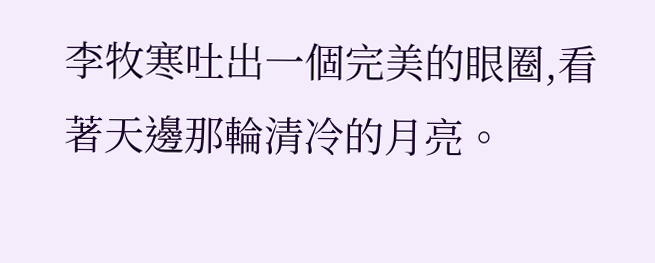李牧寒吐出一個完美的眼圈,看著天邊那輪清冷的月亮。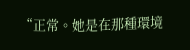“正常。她是在那種環境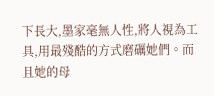下長大,墨家毫無人性,將人視為工具,用最殘酷的方式磨礪她們。而且她的母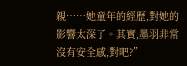親……她童年的經歷,對她的影響太深了。其實,墨羽非常沒有安全感,對吧?”